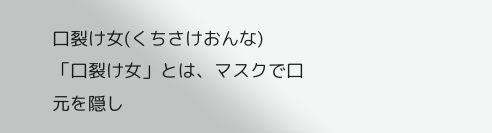口裂け女(くちさけおんな)
「口裂け女」とは、マスクで口元を隠し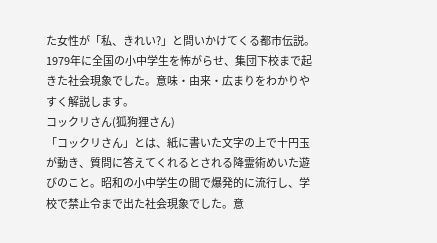た女性が「私、きれい?」と問いかけてくる都市伝説。1979年に全国の小中学生を怖がらせ、集団下校まで起きた社会現象でした。意味・由来・広まりをわかりやすく解説します。
コックリさん(狐狗狸さん)
「コックリさん」とは、紙に書いた文字の上で十円玉が動き、質問に答えてくれるとされる降霊術めいた遊びのこと。昭和の小中学生の間で爆発的に流行し、学校で禁止令まで出た社会現象でした。意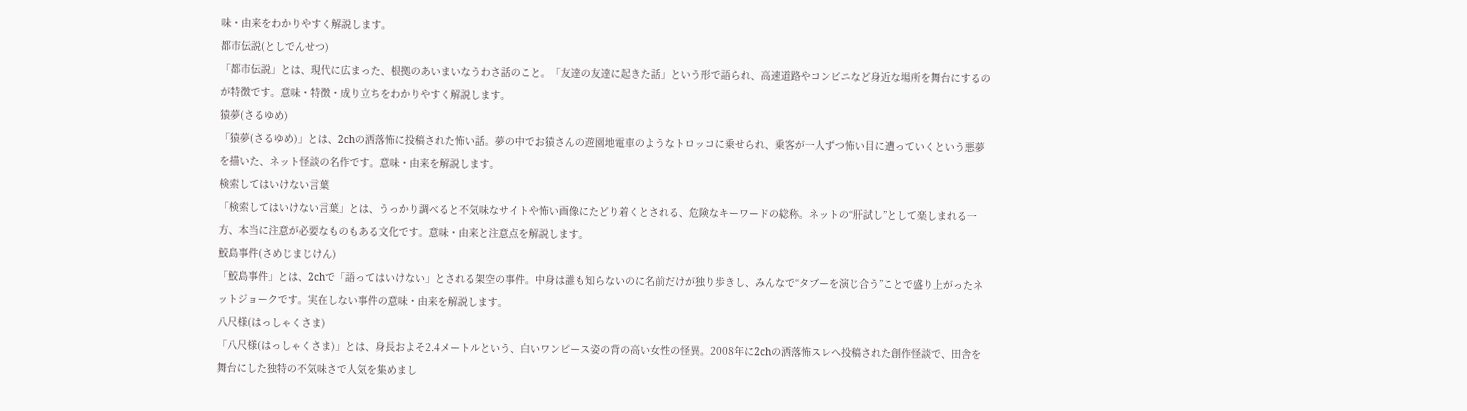味・由来をわかりやすく解説します。
都市伝説(としでんせつ)
「都市伝説」とは、現代に広まった、根拠のあいまいなうわさ話のこと。「友達の友達に起きた話」という形で語られ、高速道路やコンビニなど身近な場所を舞台にするのが特徴です。意味・特徴・成り立ちをわかりやすく解説します。
猿夢(さるゆめ)
「猿夢(さるゆめ)」とは、2chの洒落怖に投稿された怖い話。夢の中でお猿さんの遊園地電車のようなトロッコに乗せられ、乗客が一人ずつ怖い目に遭っていくという悪夢を描いた、ネット怪談の名作です。意味・由来を解説します。
検索してはいけない言葉
「検索してはいけない言葉」とは、うっかり調べると不気味なサイトや怖い画像にたどり着くとされる、危険なキーワードの総称。ネットの“肝試し”として楽しまれる一方、本当に注意が必要なものもある文化です。意味・由来と注意点を解説します。
鮫島事件(さめじまじけん)
「鮫島事件」とは、2chで「語ってはいけない」とされる架空の事件。中身は誰も知らないのに名前だけが独り歩きし、みんなで“タブーを演じ合う”ことで盛り上がったネットジョークです。実在しない事件の意味・由来を解説します。
八尺様(はっしゃくさま)
「八尺様(はっしゃくさま)」とは、身長およそ2.4メートルという、白いワンピース姿の背の高い女性の怪異。2008年に2chの洒落怖スレへ投稿された創作怪談で、田舎を舞台にした独特の不気味さで人気を集めまし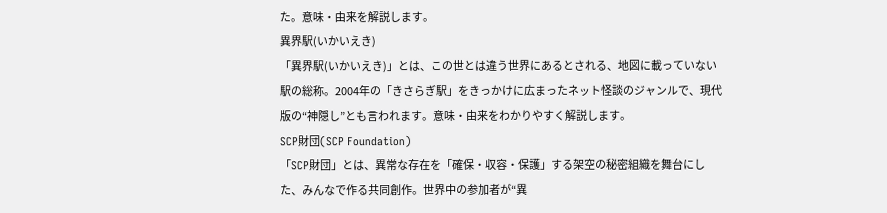た。意味・由来を解説します。
異界駅(いかいえき)
「異界駅(いかいえき)」とは、この世とは違う世界にあるとされる、地図に載っていない駅の総称。2004年の「きさらぎ駅」をきっかけに広まったネット怪談のジャンルで、現代版の“神隠し”とも言われます。意味・由来をわかりやすく解説します。
SCP財団(SCP Foundation)
「SCP財団」とは、異常な存在を「確保・収容・保護」する架空の秘密組織を舞台にした、みんなで作る共同創作。世界中の参加者が“異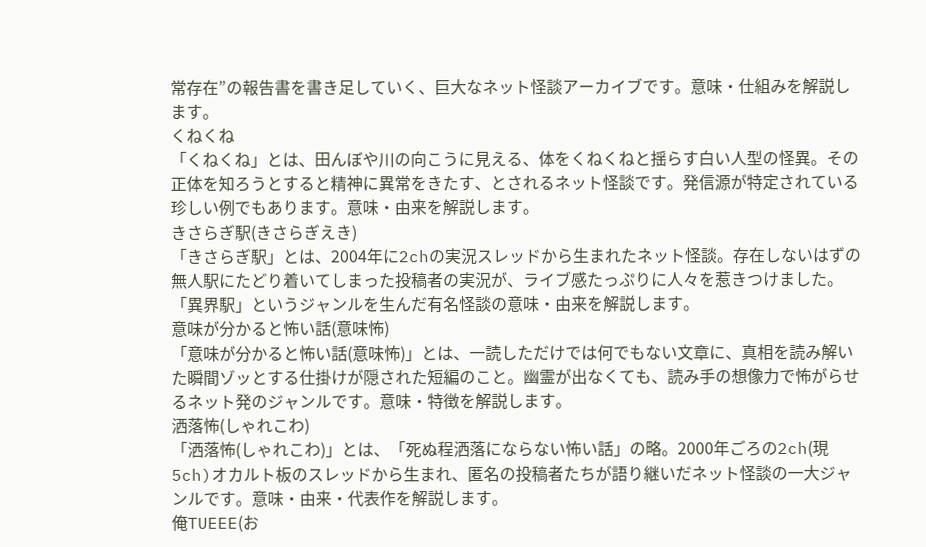常存在”の報告書を書き足していく、巨大なネット怪談アーカイブです。意味・仕組みを解説します。
くねくね
「くねくね」とは、田んぼや川の向こうに見える、体をくねくねと揺らす白い人型の怪異。その正体を知ろうとすると精神に異常をきたす、とされるネット怪談です。発信源が特定されている珍しい例でもあります。意味・由来を解説します。
きさらぎ駅(きさらぎえき)
「きさらぎ駅」とは、2004年に2chの実況スレッドから生まれたネット怪談。存在しないはずの無人駅にたどり着いてしまった投稿者の実況が、ライブ感たっぷりに人々を惹きつけました。「異界駅」というジャンルを生んだ有名怪談の意味・由来を解説します。
意味が分かると怖い話(意味怖)
「意味が分かると怖い話(意味怖)」とは、一読しただけでは何でもない文章に、真相を読み解いた瞬間ゾッとする仕掛けが隠された短編のこと。幽霊が出なくても、読み手の想像力で怖がらせるネット発のジャンルです。意味・特徴を解説します。
洒落怖(しゃれこわ)
「洒落怖(しゃれこわ)」とは、「死ぬ程洒落にならない怖い話」の略。2000年ごろの2ch(現5ch)オカルト板のスレッドから生まれ、匿名の投稿者たちが語り継いだネット怪談の一大ジャンルです。意味・由来・代表作を解説します。
俺TUEEE(お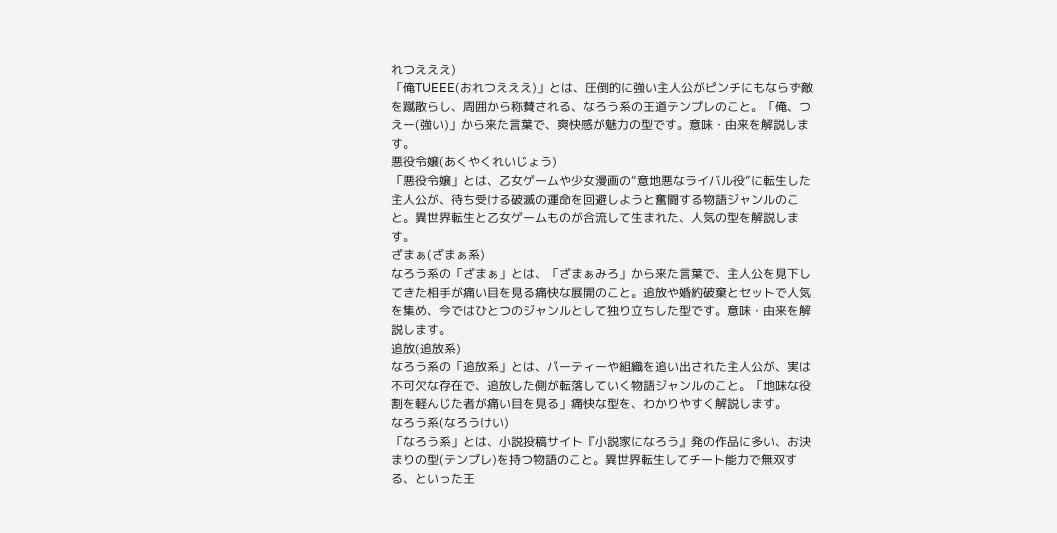れつえええ)
「俺TUEEE(おれつえええ)」とは、圧倒的に強い主人公がピンチにもならず敵を蹴散らし、周囲から称賛される、なろう系の王道テンプレのこと。「俺、つえー(強い)」から来た言葉で、爽快感が魅力の型です。意味・由来を解説します。
悪役令嬢(あくやくれいじょう)
「悪役令嬢」とは、乙女ゲームや少女漫画の“意地悪なライバル役”に転生した主人公が、待ち受ける破滅の運命を回避しようと奮闘する物語ジャンルのこと。異世界転生と乙女ゲームものが合流して生まれた、人気の型を解説します。
ざまぁ(ざまぁ系)
なろう系の「ざまぁ」とは、「ざまぁみろ」から来た言葉で、主人公を見下してきた相手が痛い目を見る痛快な展開のこと。追放や婚約破棄とセットで人気を集め、今ではひとつのジャンルとして独り立ちした型です。意味・由来を解説します。
追放(追放系)
なろう系の「追放系」とは、パーティーや組織を追い出された主人公が、実は不可欠な存在で、追放した側が転落していく物語ジャンルのこと。「地味な役割を軽んじた者が痛い目を見る」痛快な型を、わかりやすく解説します。
なろう系(なろうけい)
「なろう系」とは、小説投稿サイト『小説家になろう』発の作品に多い、お決まりの型(テンプレ)を持つ物語のこと。異世界転生してチート能力で無双する、といった王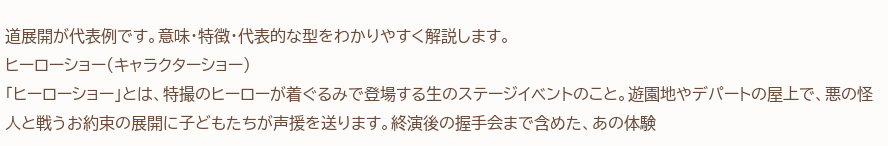道展開が代表例です。意味・特徴・代表的な型をわかりやすく解説します。
ヒーローショー(キャラクターショー)
「ヒーローショー」とは、特撮のヒーローが着ぐるみで登場する生のステージイベントのこと。遊園地やデパートの屋上で、悪の怪人と戦うお約束の展開に子どもたちが声援を送ります。終演後の握手会まで含めた、あの体験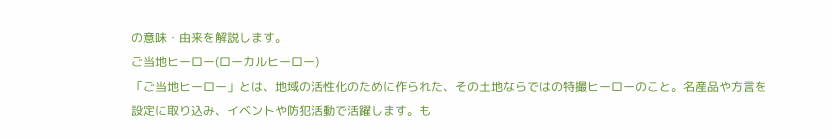の意味・由来を解説します。
ご当地ヒーロー(ローカルヒーロー)
「ご当地ヒーロー」とは、地域の活性化のために作られた、その土地ならではの特撮ヒーローのこと。名産品や方言を設定に取り込み、イベントや防犯活動で活躍します。も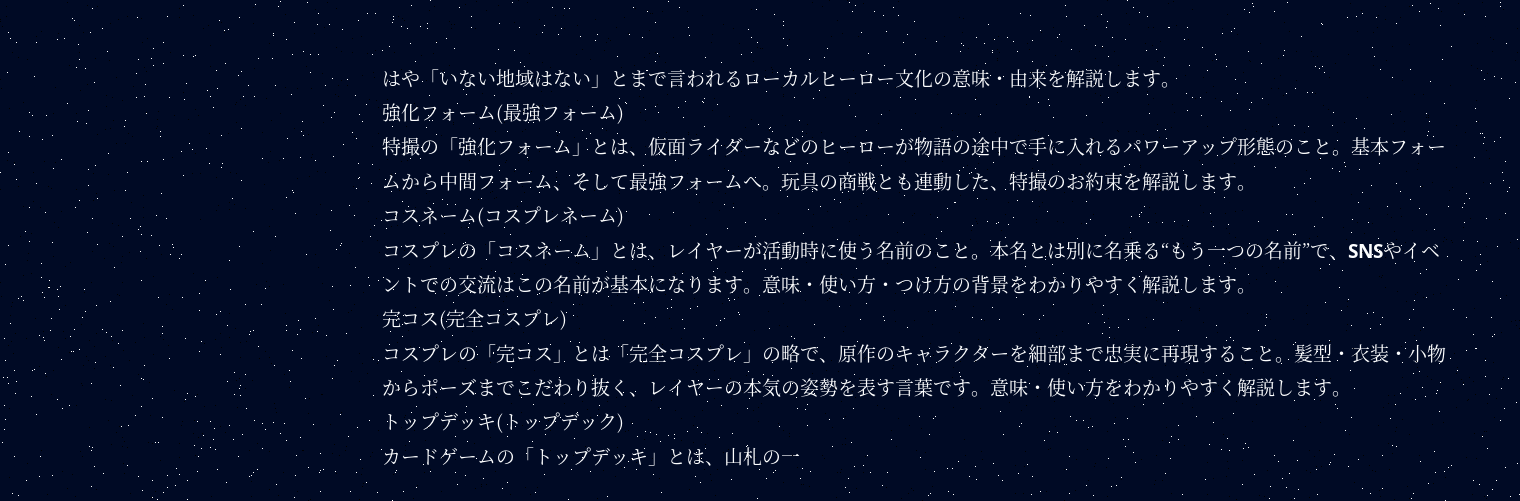はや「いない地域はない」とまで言われるローカルヒーロー文化の意味・由来を解説します。
強化フォーム(最強フォーム)
特撮の「強化フォーム」とは、仮面ライダーなどのヒーローが物語の途中で手に入れるパワーアップ形態のこと。基本フォームから中間フォーム、そして最強フォームへ。玩具の商戦とも連動した、特撮のお約束を解説します。
コスネーム(コスプレネーム)
コスプレの「コスネーム」とは、レイヤーが活動時に使う名前のこと。本名とは別に名乗る“もう一つの名前”で、SNSやイベントでの交流はこの名前が基本になります。意味・使い方・つけ方の背景をわかりやすく解説します。
完コス(完全コスプレ)
コスプレの「完コス」とは「完全コスプレ」の略で、原作のキャラクターを細部まで忠実に再現すること。髪型・衣装・小物からポーズまでこだわり抜く、レイヤーの本気の姿勢を表す言葉です。意味・使い方をわかりやすく解説します。
トップデッキ(トップデック)
カードゲームの「トップデッキ」とは、山札の一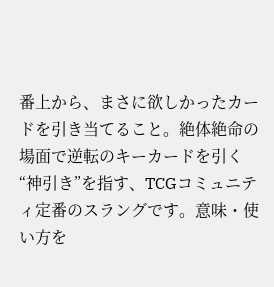番上から、まさに欲しかったカードを引き当てること。絶体絶命の場面で逆転のキーカードを引く“神引き”を指す、TCGコミュニティ定番のスラングです。意味・使い方を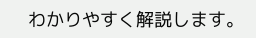わかりやすく解説します。